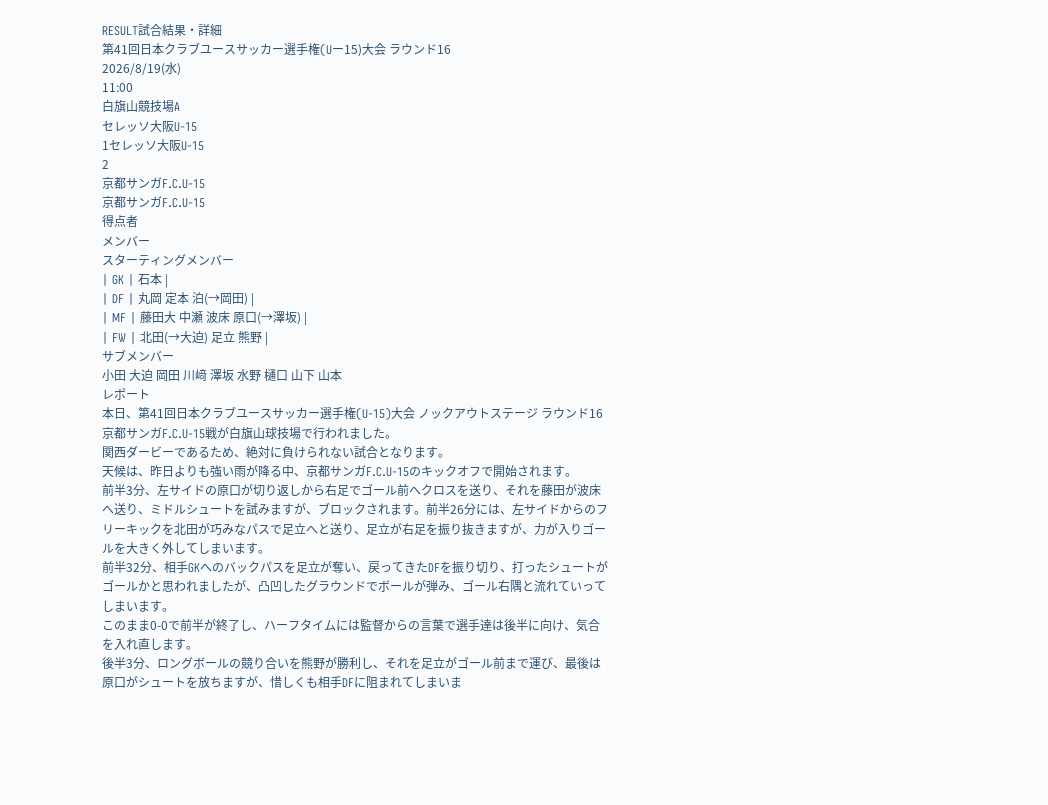RESULT試合結果・詳細
第41回日本クラブユースサッカー選手権(Uー15)大会 ラウンド16
2026/8/19(水)
11:00
白旗山競技場A
セレッソ大阪U-15
1セレッソ大阪U-15
2
京都サンガF.C.U-15
京都サンガF.C.U-15
得点者
メンバー
スターティングメンバー
| GK | 石本 |
| DF | 丸岡 定本 泊(→岡田) |
| MF | 藤田大 中瀬 波床 原口(→澤坂) |
| FW | 北田(→大迫) 足立 熊野 |
サブメンバー
小田 大迫 岡田 川﨑 澤坂 水野 樋口 山下 山本
レポート
本日、第41回日本クラブユースサッカー選手権(U-15)大会 ノックアウトステージ ラウンド16 京都サンガF.C.U-15戦が白旗山球技場で行われました。
関西ダービーであるため、絶対に負けられない試合となります。
天候は、昨日よりも強い雨が降る中、京都サンガF.C.U-15のキックオフで開始されます。
前半3分、左サイドの原口が切り返しから右足でゴール前へクロスを送り、それを藤田が波床へ送り、ミドルシュートを試みますが、ブロックされます。前半26分には、左サイドからのフリーキックを北田が巧みなパスで足立へと送り、足立が右足を振り抜きますが、力が入りゴールを大きく外してしまいます。
前半32分、相手GKへのバックパスを足立が奪い、戻ってきたDFを振り切り、打ったシュートがゴールかと思われましたが、凸凹したグラウンドでボールが弾み、ゴール右隅と流れていってしまいます。
このまま0-0で前半が終了し、ハーフタイムには監督からの言葉で選手達は後半に向け、気合を入れ直します。
後半3分、ロングボールの競り合いを熊野が勝利し、それを足立がゴール前まで運び、最後は原口がシュートを放ちますが、惜しくも相手DFに阻まれてしまいま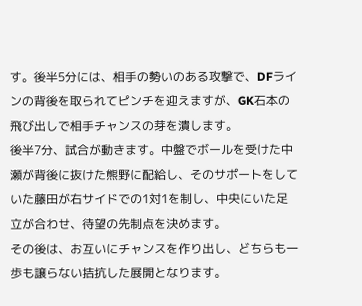す。後半5分には、相手の勢いのある攻撃で、DFラインの背後を取られてピンチを迎えますが、GK石本の飛び出しで相手チャンスの芽を潰します。
後半7分、試合が動きます。中盤でボールを受けた中瀬が背後に抜けた熊野に配給し、そのサポートをしていた藤田が右サイドでの1対1を制し、中央にいた足立が合わせ、待望の先制点を決めます。
その後は、お互いにチャンスを作り出し、どちらも一歩も譲らない拮抗した展開となります。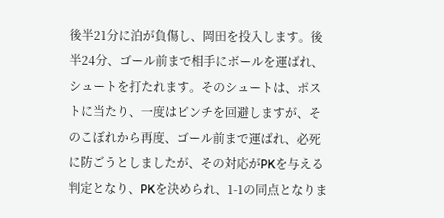後半21分に泊が負傷し、岡田を投入します。後半24分、ゴール前まで相手にボールを運ばれ、シュートを打たれます。そのシュートは、ポストに当たり、一度はピンチを回避しますが、そのこぼれから再度、ゴール前まで運ばれ、必死に防ごうとしましたが、その対応がPKを与える判定となり、PKを決められ、1-1の同点となりま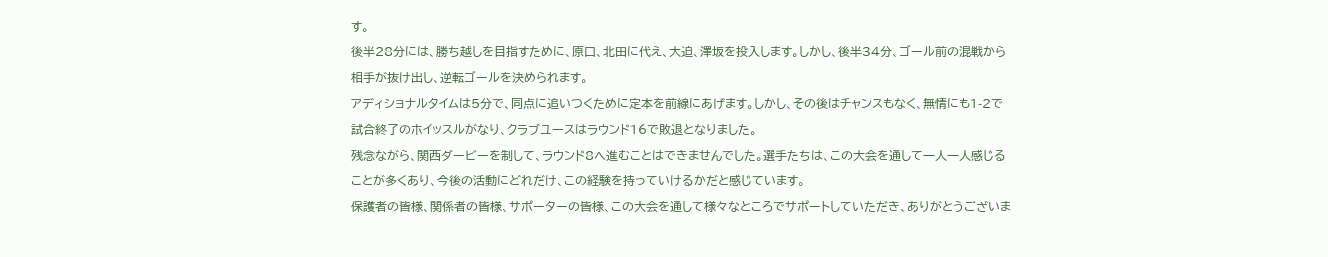す。
後半28分には、勝ち越しを目指すために、原口、北田に代え、大迫、澤坂を投入します。しかし、後半34分、ゴール前の混戦から相手が抜け出し、逆転ゴールを決められます。
アディショナルタイムは5分で、同点に追いつくために定本を前線にあげます。しかし、その後はチャンスもなく、無情にも1-2で試合終了のホイッスルがなり、クラブユースはラウンド16で敗退となりました。
残念ながら、関西ダービーを制して、ラウンド8へ進むことはできませんでした。選手たちは、この大会を通して一人一人感じることが多くあり、今後の活動にどれだけ、この経験を持っていけるかだと感じています。
保護者の皆様、関係者の皆様、サポーターの皆様、この大会を通して様々なところでサポートしていただき、ありがとうございま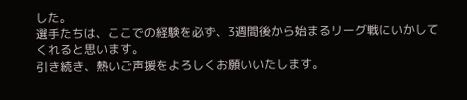した。
選手たちは、ここでの経験を必ず、3週間後から始まるリーグ戦にいかしてくれると思います。
引き続き、熱いご声援をよろしくお願いいたします。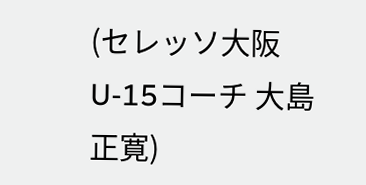(セレッソ大阪U-15コーチ 大島 正寛)